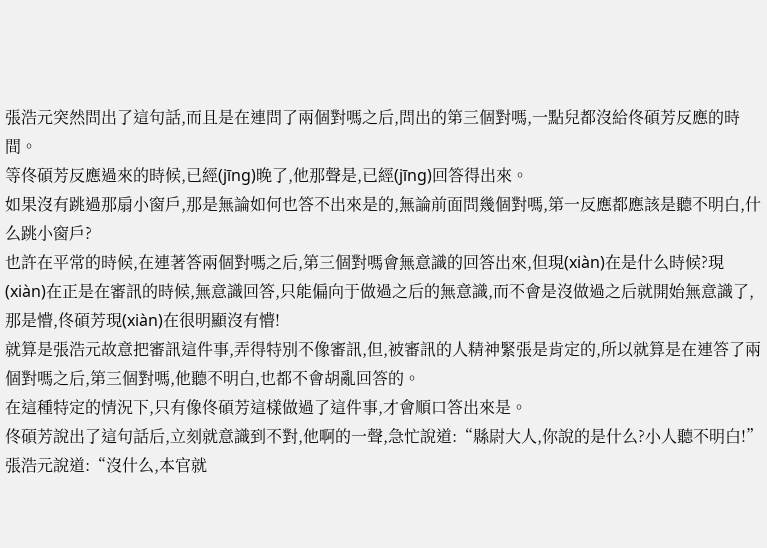張浩元突然問出了這句話,而且是在連問了兩個對嗎之后,問出的第三個對嗎,一點兒都沒給佟碩芳反應的時間。
等佟碩芳反應過來的時候,已經(jīng)晚了,他那聲是,已經(jīng)回答得出來。
如果沒有跳過那扇小窗戶,那是無論如何也答不出來是的,無論前面問幾個對嗎,第一反應都應該是聽不明白,什么跳小窗戶?
也許在平常的時候,在連著答兩個對嗎之后,第三個對嗎會無意識的回答出來,但現(xiàn)在是什么時候?現(xiàn)在正是在審訊的時候,無意識回答,只能偏向于做過之后的無意識,而不會是沒做過之后就開始無意識了,那是懵,佟碩芳現(xiàn)在很明顯沒有懵!
就算是張浩元故意把審訊這件事,弄得特別不像審訊,但,被審訊的人精神緊張是肯定的,所以就算是在連答了兩個對嗎之后,第三個對嗎,他聽不明白,也都不會胡亂回答的。
在這種特定的情況下,只有像佟碩芳這樣做過了這件事,才會順口答出來是。
佟碩芳說出了這句話后,立刻就意識到不對,他啊的一聲,急忙說道:“縣尉大人,你說的是什么?小人聽不明白!”
張浩元說道:“沒什么,本官就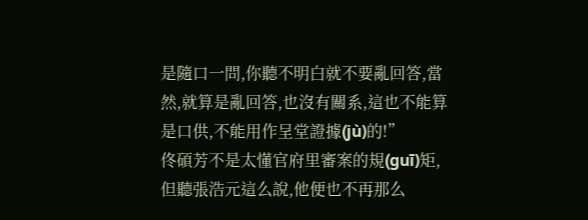是隨口一問,你聽不明白就不要亂回答,當然,就算是亂回答,也沒有關系,這也不能算是口供,不能用作呈堂證據(jù)的!”
佟碩芳不是太懂官府里審案的規(guī)矩,但聽張浩元這么說,他便也不再那么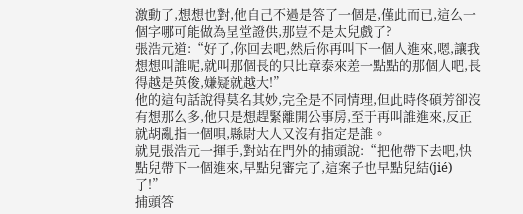激動了,想想也對,他自己不過是答了一個是,僅此而已,這么一個字哪可能做為呈堂證供,那豈不是太兒戲了?
張浩元道:“好了,你回去吧,然后你再叫下一個人進來,嗯,讓我想想叫誰呢,就叫那個長的只比章泰來差一點點的那個人吧,長得越是英俊,嫌疑就越大!”
他的這句話說得莫名其妙,完全是不同情理,但此時佟碩芳卻沒有想那么多,他只是想趕緊離開公事房,至于再叫誰進來,反正就胡亂指一個唄,縣尉大人又沒有指定是誰。
就見張浩元一揮手,對站在門外的捕頭說:“把他帶下去吧,快點兒帶下一個進來,早點兒審完了,這案子也早點兒結(jié)了!”
捕頭答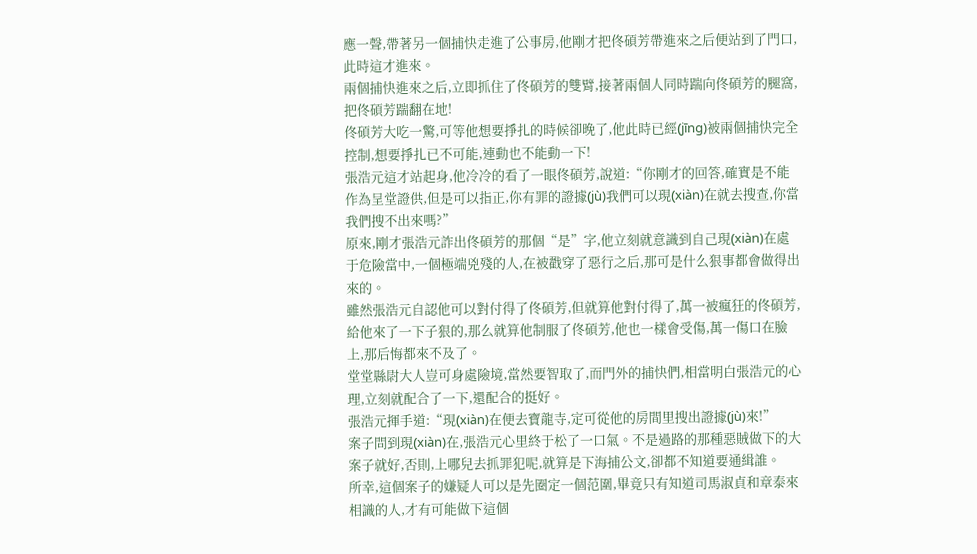應一聲,帶著另一個捕快走進了公事房,他剛才把佟碩芳帶進來之后便站到了門口,此時這才進來。
兩個捕快進來之后,立即抓住了佟碩芳的雙臂,接著兩個人同時踹向佟碩芳的腿窩,把佟碩芳踹翻在地!
佟碩芳大吃一驚,可等他想要掙扎的時候卻晚了,他此時已經(jīng)被兩個捕快完全控制,想要掙扎已不可能,連動也不能動一下!
張浩元這才站起身,他冷冷的看了一眼佟碩芳,說道:“你剛才的回答,確實是不能作為呈堂證供,但是可以指正,你有罪的證據(jù)我們可以現(xiàn)在就去搜查,你當我們搜不出來嗎?”
原來,剛才張浩元詐出佟碩芳的那個“是”字,他立刻就意識到自己現(xiàn)在處于危險當中,一個極端兇殘的人,在被戳穿了惡行之后,那可是什么狠事都會做得出來的。
雖然張浩元自認他可以對付得了佟碩芳,但就算他對付得了,萬一被瘋狂的佟碩芳,給他來了一下子狠的,那么就算他制服了佟碩芳,他也一樣會受傷,萬一傷口在臉上,那后悔都來不及了。
堂堂縣尉大人豈可身處險境,當然要智取了,而門外的捕快們,相當明白張浩元的心理,立刻就配合了一下,還配合的挺好。
張浩元揮手道:“現(xiàn)在便去寶龍寺,定可從他的房間里搜出證據(jù)來!”
案子問到現(xiàn)在,張浩元心里終于松了一口氣。不是過路的那種惡賊做下的大案子就好,否則,上哪兒去抓罪犯呢,就算是下海捕公文,卻都不知道要通緝誰。
所幸,這個案子的嫌疑人可以是先圈定一個范圍,畢竟只有知道司馬淑貞和章泰來相識的人,才有可能做下這個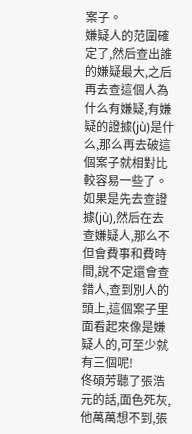案子。
嫌疑人的范圍確定了,然后查出誰的嫌疑最大,之后再去查這個人為什么有嫌疑,有嫌疑的證據(jù)是什么,那么再去破這個案子就相對比較容易一些了。
如果是先去查證據(jù),然后在去查嫌疑人,那么不但會費事和費時間,說不定還會查錯人,查到別人的頭上,這個案子里面看起來像是嫌疑人的,可至少就有三個呢!
佟碩芳聽了張浩元的話,面色死灰,他萬萬想不到,張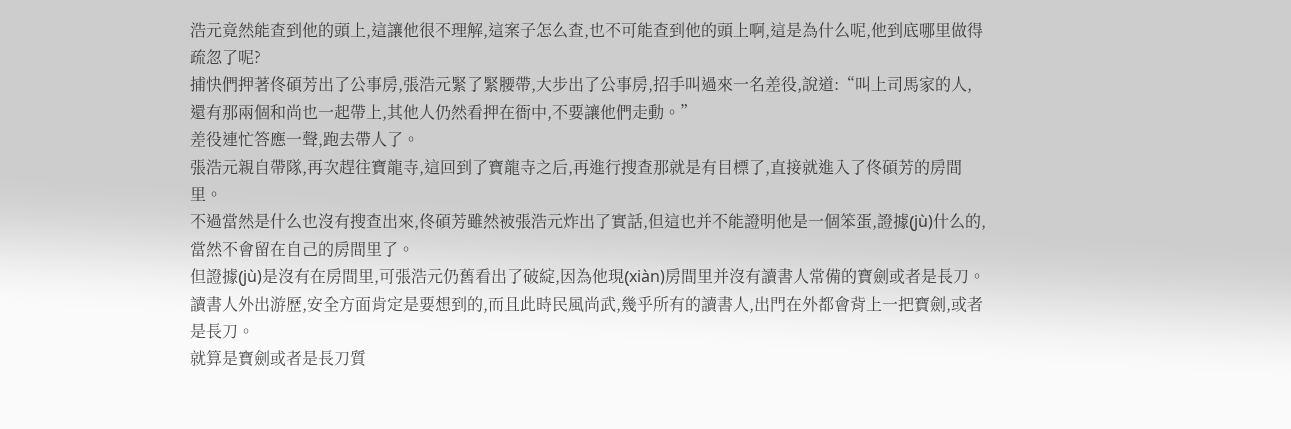浩元竟然能查到他的頭上,這讓他很不理解,這案子怎么查,也不可能查到他的頭上啊,這是為什么呢,他到底哪里做得疏忽了呢?
捕快們押著佟碩芳出了公事房,張浩元緊了緊腰帶,大步出了公事房,招手叫過來一名差役,說道:“叫上司馬家的人,還有那兩個和尚也一起帶上,其他人仍然看押在衙中,不要讓他們走動。”
差役連忙答應一聲,跑去帶人了。
張浩元親自帶隊,再次趕往寶龍寺,這回到了寶龍寺之后,再進行搜查那就是有目標了,直接就進入了佟碩芳的房間里。
不過當然是什么也沒有搜查出來,佟碩芳雖然被張浩元炸出了實話,但這也并不能證明他是一個笨蛋,證據(jù)什么的,當然不會留在自己的房間里了。
但證據(jù)是沒有在房間里,可張浩元仍舊看出了破綻,因為他現(xiàn)房間里并沒有讀書人常備的寶劍或者是長刀。
讀書人外出游歷,安全方面肯定是要想到的,而且此時民風尚武,幾乎所有的讀書人,出門在外都會背上一把寶劍,或者是長刀。
就算是寶劍或者是長刀質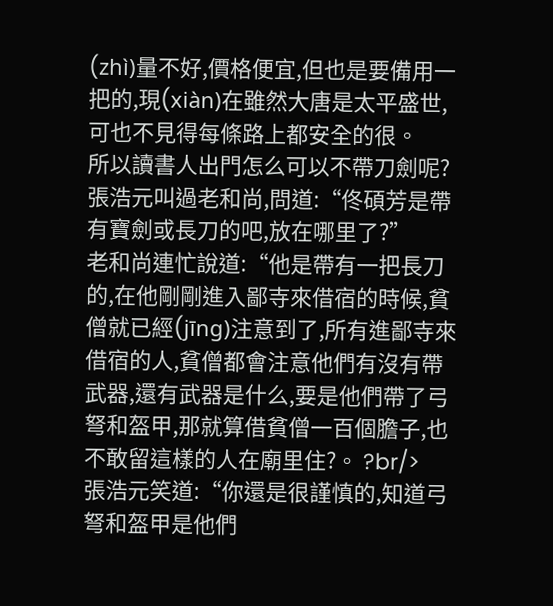(zhì)量不好,價格便宜,但也是要備用一把的,現(xiàn)在雖然大唐是太平盛世,可也不見得每條路上都安全的很。
所以讀書人出門怎么可以不帶刀劍呢?
張浩元叫過老和尚,問道:“佟碩芳是帶有寶劍或長刀的吧,放在哪里了?”
老和尚連忙說道:“他是帶有一把長刀的,在他剛剛進入鄙寺來借宿的時候,貧僧就已經(jīng)注意到了,所有進鄙寺來借宿的人,貧僧都會注意他們有沒有帶武器,還有武器是什么,要是他們帶了弓弩和盔甲,那就算借貧僧一百個膽子,也不敢留這樣的人在廟里住?。 ?br/>
張浩元笑道:“你還是很謹慎的,知道弓弩和盔甲是他們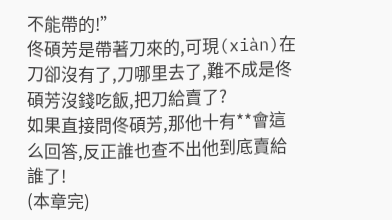不能帶的!”
佟碩芳是帶著刀來的,可現(xiàn)在刀卻沒有了,刀哪里去了,難不成是佟碩芳沒錢吃飯,把刀給賣了?
如果直接問佟碩芳,那他十有**會這么回答,反正誰也查不出他到底賣給誰了!
(本章完)